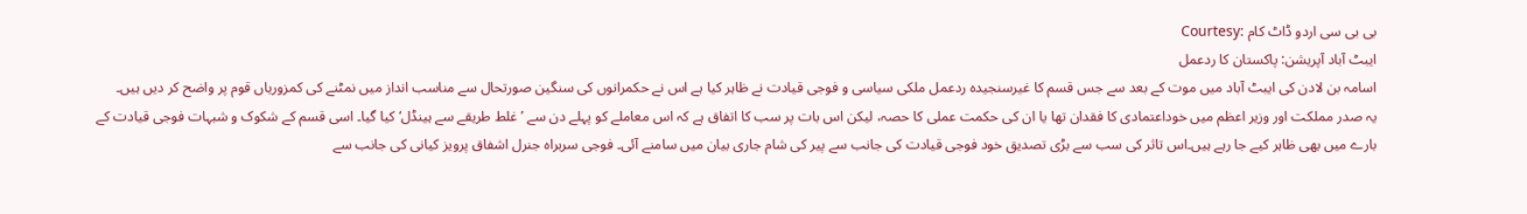بی بی سی اردو ڈاٹ کام :Courtesy
ایبٹ آباد آپریشن: پاکستان کا ردعمل
اسامہ بن لادن کی ایبٹ آباد میں موت کے بعد سے جس قسم کا غیرسنجیدہ ردعمل ملکی سیاسی و فوجی قیادت نے ظاہر کیا ہے اس نے حکمرانوں کی سنگین صورتحال سے مناسب انداز میں نمٹنے کی کمزوریاں قوم پر واضح کر دیں ہیں۔
یہ صدر مملکت اور وزیر اعظم میں خوداعتمادی کا فقدان تھا یا ان کی حکمت عملی کا حصہ، لیکن اس بات پر سب کا اتفاق ہے کہ اس معاملے کو پہلے دن سے ’غلط طریقے سے ہینڈل‘ کیا گیا۔ اسی قسم کے شکوک و شبہات فوجی قیادت کے بارے میں بھی ظاہر کیے جا رہے ہیں۔اس تاثر کی سب سے بڑی تصدیق خود فوجی قیادت کی جانب سے پیر کی شام جاری بیان میں سامنے آئی۔ فوجی سربراہ جنرل اشفاق پرویز کیانی کی جانب سے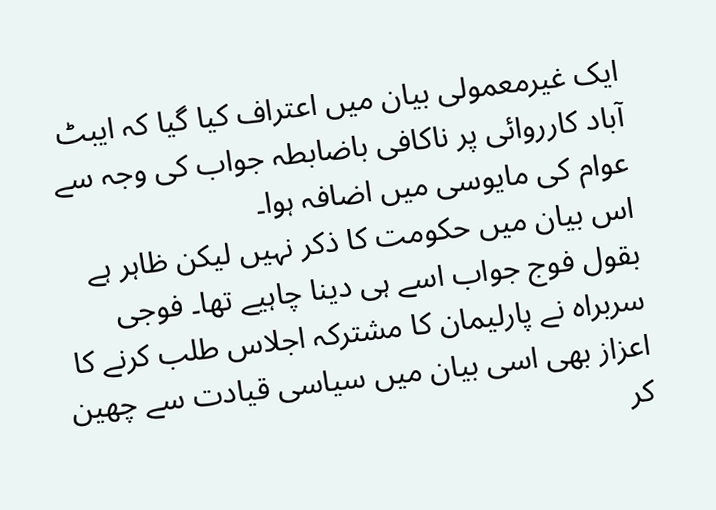ایک غیرمعمولی بیان میں اعتراف کیا گیا کہ ایبٹ آباد کارروائی پر ناکافی باضابطہ جواب کی وجہ سے عوام کی مایوسی میں اضافہ ہوا۔
اس بیان میں حکومت کا ذکر نہیں لیکن ظاہر ہے بقول فوج جواب اسے ہی دینا چاہیے تھا۔ فوجی سربراہ نے پارلیمان کا مشترکہ اجلاس طلب کرنے کا اعزاز بھی اسی بیان میں سیاسی قیادت سے چھین کر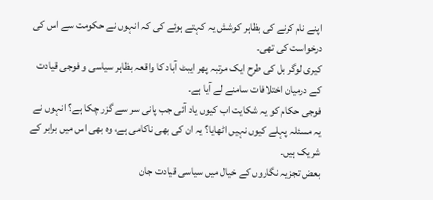اپنے نام کرنے کی بظاہر کوشش یہ کہتے ہوئے کی کہ انہوں نے حکومت سے اس کی درخواست کی تھی۔
کیری لوگر بل کی طرح ایک مرتبہ پھر ایبٹ آباد کا واقعہ بظاہر سیاسی و فوجی قیادت کے درمیان اختلافات سامنے لے آیا ہے۔
فوجی حکام کو یہ شکایت اب کیوں یاد آئی جب پانی سر سے گزر چکا ہے؟ انہوں نے یہ مسئلہ پہلے کیوں نہیں اٹھایا؟ یہ ان کی بھی ناکامی ہے، وہ بھی اس میں برابر کے شریک ہیں۔
بعض تجزیہ نگاروں کے خیال میں سیاسی قیادت جان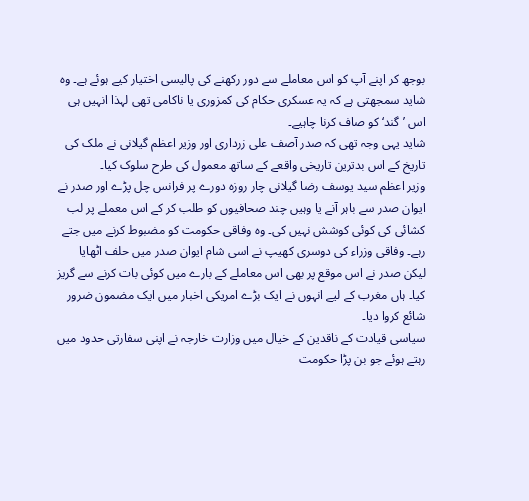بوجھ کر اپنے آپ کو اس معاملے سے دور رکھنے کی پالیسی اختیار کیے ہوئے ہے۔ وہ شاید سمجھتی ہے کہ یہ عسکری حکام کی کمزوری یا ناکامی تھی لہذا انہیں ہی اس ’گند‘ کو صاف کرنا چاہیے۔
شاید یہی وجہ تھی کہ صدر آصف علی زرداری اور وزیر اعظم گیلانی نے ملک کی تاریخ کے اس بدترین تاریخی واقعے کے ساتھ معمول کی طرح سلوک کیا۔
وزیر اعظم سید یوسف رضا گیلانی چار روزہ دورے پر فرانس چل پڑے اور صدر نے ایوان صدر سے باہر آنے یا وہیں چند صحافیوں کو طلب کر کے اس معملے پر لب کشائی کی کوئی کوشش نہیں کی۔ وہ وفاقی حکومت کو مضبوط کرنے میں جتے رہے۔ وفاقی وزراء کی دوسری کھیپ نے اسی شام ایوان صدر میں حلف اٹھایا لیکن صدر نے اس موقع پر بھی اس معاملے کے بارے میں کوئی بات کرنے سے گریز کیا۔ ہاں مغرب کے لیے انہوں نے ایک بڑے امریکی اخبار میں ایک مضمون ضرور شائع کروا دیا۔
سیاسی قیادت کے ناقدین کے خیال میں وزارت خارجہ نے اپنی سفارتی حدود میں رہتے ہوئے جو بن پڑا حکومت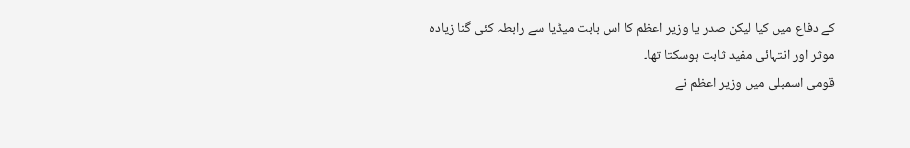کے دفاع میں کیا لیکن صدر یا وزیر اعظم کا اس بابت میڈیا سے رابطہ کئی گنا زیادہ موثر اور انتہائی مفید ثابت ہوسکتا تھا۔
قومی اسمبلی میں وزیر اعظم نے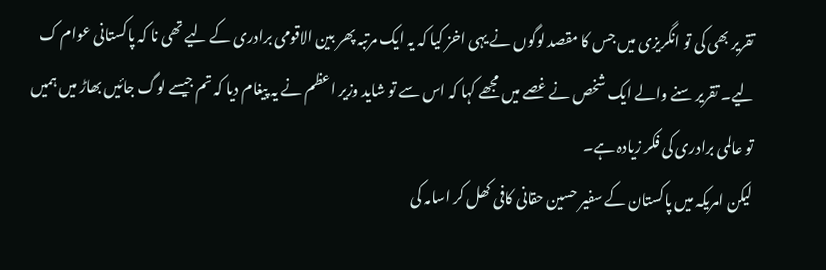تقریر بھی کی تو انگریزی میں جس کا مقصد لوگوں نے یہی اخز کیا کہ یہ ایک مرتبہ پھر بین الاقومی برادری کے لیے تھی نا کہ پاکستانی عوام ک لیے۔ تقریر سنے والے ایک شخص نے غصے میں مجھے کہا کہ اس سے تو شاید وزیر اعظم نے یہ پیغام دیا کہ تم جیسے لوگ جائیں بھاڑ میں ہمیں تو عالمی برادری کی فکر زیادہ ہے۔
لیکن امریکہ میں پاکستان کے سفیر حسین حقانی کافی کھل کر اسامہ کی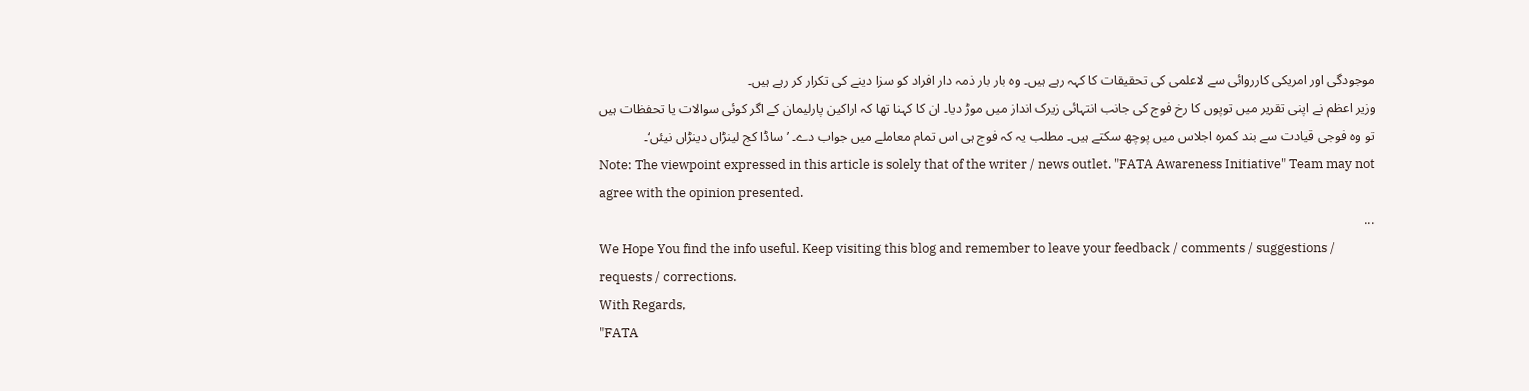موجودگی اور امریکی کارروائی سے لاعلمی کی تحقیقات کا کہہ رہے ہیں۔ وہ بار بار ذمہ دار افراد کو سزا دینے کی تکرار کر رہے ہیں۔
وزیر اعظم نے اپنی تقریر میں توپوں کا رخ فوج کی جانب انتہائی زیرک انداز میں موڑ دیا۔ ان کا کہنا تھا کہ اراکین پارلیمان کے اگر کوئی سوالات یا تحفظات ہیں تو وہ فوجی قیادت سے بند کمرہ اجلاس میں پوچھ سکتے ہیں۔ مطلب یہ کہ فوج ہی اس تمام معاملے میں جواب دے۔ ’ساڈا کج لینڑاں دینڑاں نیئں‘۔
Note: The viewpoint expressed in this article is solely that of the writer / news outlet. "FATA Awareness Initiative" Team may not agree with the opinion presented.
...
We Hope You find the info useful. Keep visiting this blog and remember to leave your feedback / comments / suggestions / requests / corrections.
With Regards,
"FATA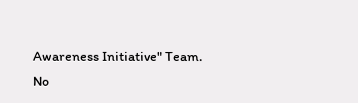Awareness Initiative" Team.
No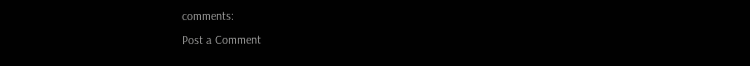comments:
Post a Comment